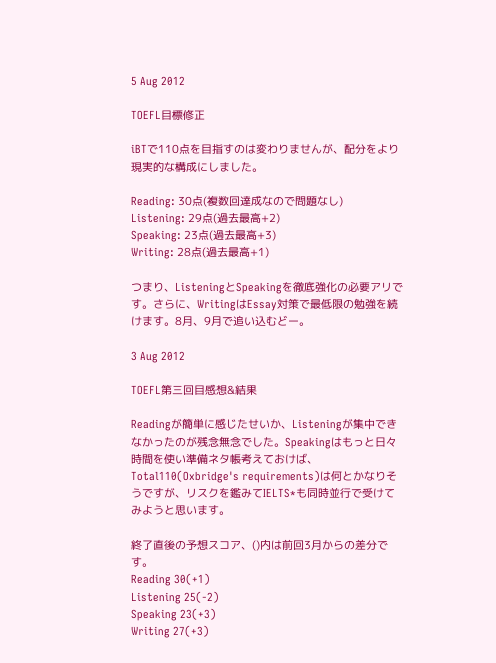5 Aug 2012

TOEFL目標修正

iBTで110点を目指すのは変わりませんが、配分をより現実的な構成にしました。

Reading: 30点(複数回達成なので問題なし)
Listening: 29点(過去最高+2)
Speaking: 23点(過去最高+3)
Writing: 28点(過去最高+1)

つまり、ListeningとSpeakingを徹底強化の必要アリです。さらに、WritingはEssay対策で最低限の勉強を続けます。8月、9月で追い込むどー。

3 Aug 2012

TOEFL第三回目感想&結果

Readingが簡単に感じたせいか、Listeningが集中できなかったのが残念無念でした。Speakingはもっと日々時間を使い準備ネタ帳考えておけば、Total110(Oxbridge's requirements)は何とかなりそうですが、リスクを鑑みてIELTS*も同時並行で受けてみようと思います。

終了直後の予想スコア、()内は前回3月からの差分です。
Reading 30(+1)
Listening 25(-2)
Speaking 23(+3)
Writing 27(+3)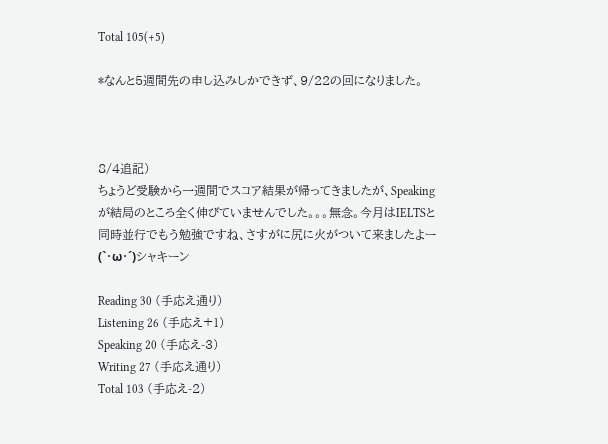Total 105(+5)

*なんと5週間先の申し込みしかできず、9/22の回になりました。



8/4追記)
ちょうど受験から一週間でスコア結果が帰ってきましたが、Speakingが結局のところ全く伸びていませんでした。。。無念。今月はIELTSと同時並行でもう勉強ですね、さすがに尻に火がついて来ましたよー(`・ω・´)シャキーン

Reading 30 (手応え通り)
Listening 26 (手応え+1)
Speaking 20 (手応え-3)
Writing 27 (手応え通り)
Total 103 (手応え-2)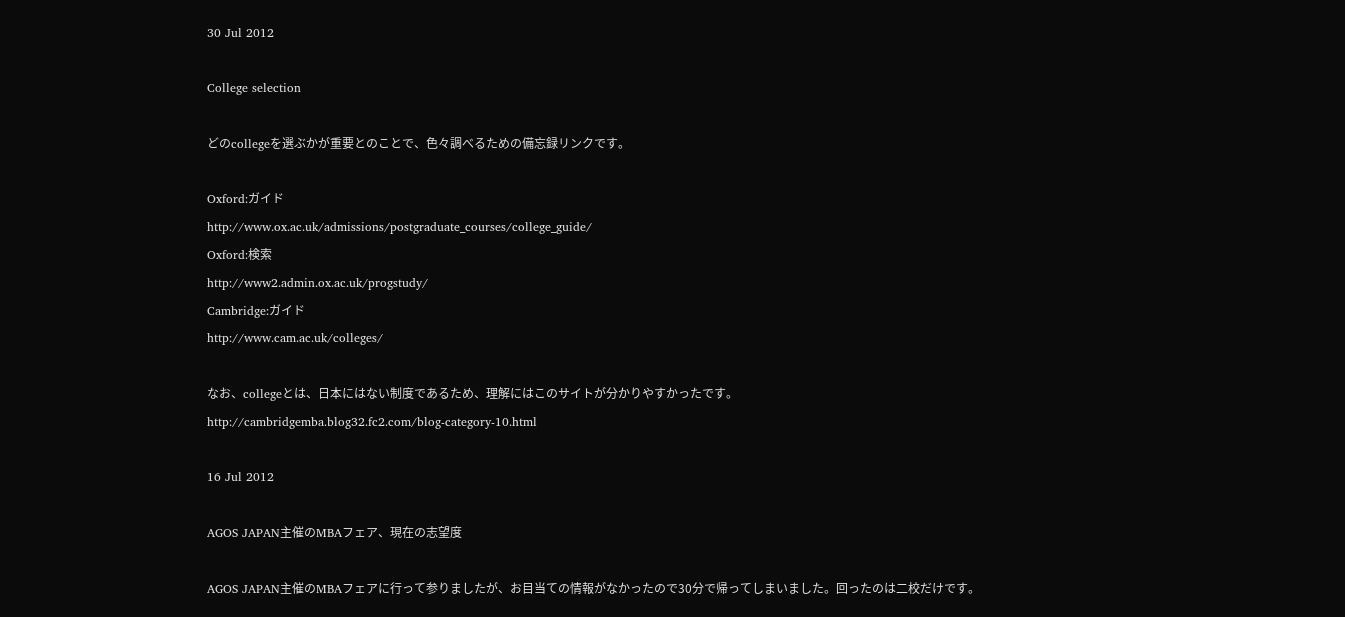30 Jul 2012

College selection

どのcollegeを選ぶかが重要とのことで、色々調べるための備忘録リンクです。

Oxford:ガイド
http://www.ox.ac.uk/admissions/postgraduate_courses/college_guide/
Oxford:検索
http://www2.admin.ox.ac.uk/progstudy/
Cambridge:ガイド
http://www.cam.ac.uk/colleges/

なお、collegeとは、日本にはない制度であるため、理解にはこのサイトが分かりやすかったです。
http://cambridgemba.blog32.fc2.com/blog-category-10.html

16 Jul 2012

AGOS JAPAN主催のMBAフェア、現在の志望度

AGOS JAPAN主催のMBAフェアに行って参りましたが、お目当ての情報がなかったので30分で帰ってしまいました。回ったのは二校だけです。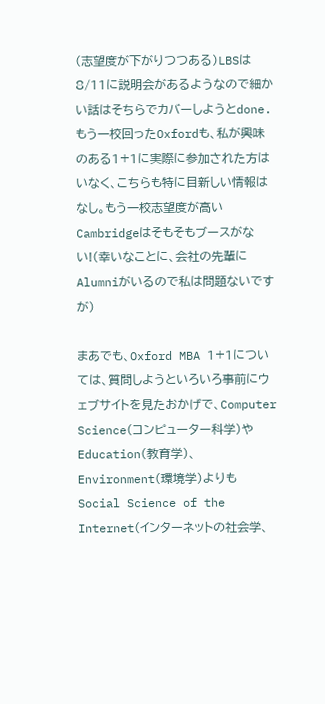(志望度が下がりつつある)LBSは8/11に説明会があるようなので細かい話はそちらでカバーしようとdone.もう一校回ったOxfordも、私が興味のある1+1に実際に参加された方はいなく、こちらも特に目新しい情報はなし。もう一校志望度が高いCambridgeはそもそもブースがない!(幸いなことに、会社の先輩にAlumniがいるので私は問題ないですが)

まあでも、Oxford MBA 1+1については、質問しようといろいろ事前にウェブサイトを見たおかげで、Computer Science(コンピューター科学)やEducation(教育学)、Environment(環境学)よりもSocial Science of the Internet(インターネットの社会学、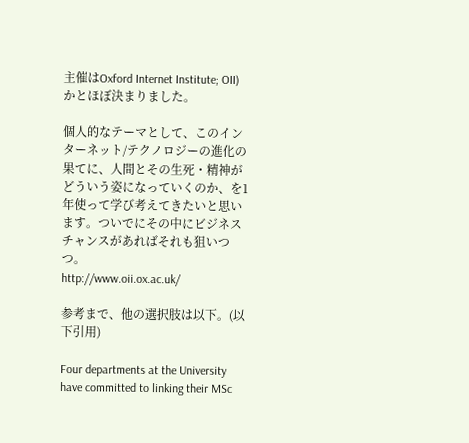主催はOxford Internet Institute; OII)かとほぼ決まりました。

個人的なテーマとして、このインターネット/テクノロジーの進化の果てに、人間とその生死・精神がどういう姿になっていくのか、を1年使って学び考えてきたいと思います。ついでにその中にビジネスチャンスがあればそれも狙いつつ。
http://www.oii.ox.ac.uk/

参考まで、他の選択肢は以下。(以下引用)

Four departments at the University have committed to linking their MSc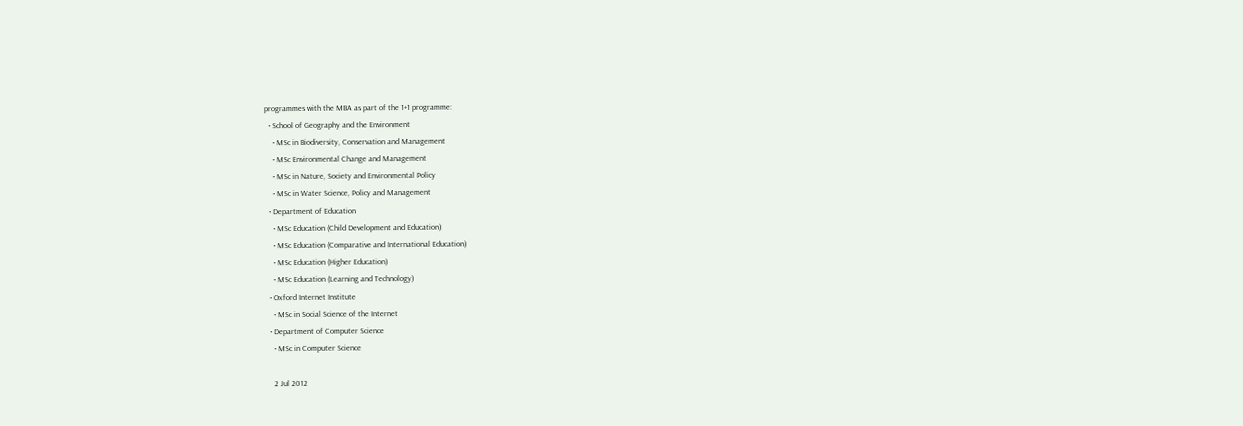programmes with the MBA as part of the 1+1 programme:
  • School of Geography and the Environment
    • MSc in Biodiversity, Conservation and Management
    • MSc Environmental Change and Management
    • MSc in Nature, Society and Environmental Policy
    • MSc in Water Science, Policy and Management
  • Department of Education
    • MSc Education (Child Development and Education)
    • MSc Education (Comparative and International Education)
    • MSc Education (Higher Education)
    • MSc Education (Learning and Technology)
  • Oxford Internet Institute
    • MSc in Social Science of the Internet
  • Department of Computer Science
    • MSc in Computer Science

    2 Jul 2012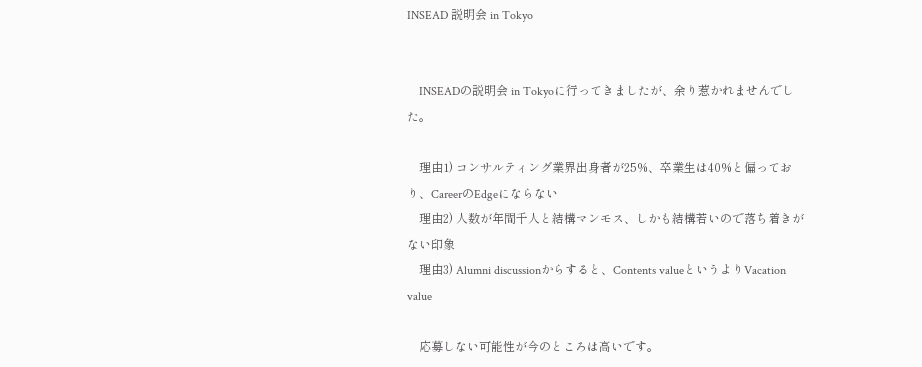INSEAD 説明会 in Tokyo


    INSEADの説明会 in Tokyoに行ってきましたが、余り惹かれませんでした。

    理由1) コンサルティング業界出身者が25%、卒業生は40%と偏っており、CareerのEdgeにならない
    理由2) 人数が年間千人と結構マンモス、しかも結構若いので落ち着きがない印象
    理由3) Alumni discussionからすると、Contents valueというよりVacation value

    応募しない可能性が今のところは高いです。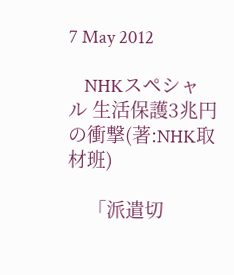7 May 2012

    NHKスペシャル 生活保護3兆円の衝撃(著:NHK取材班)

    「派遣切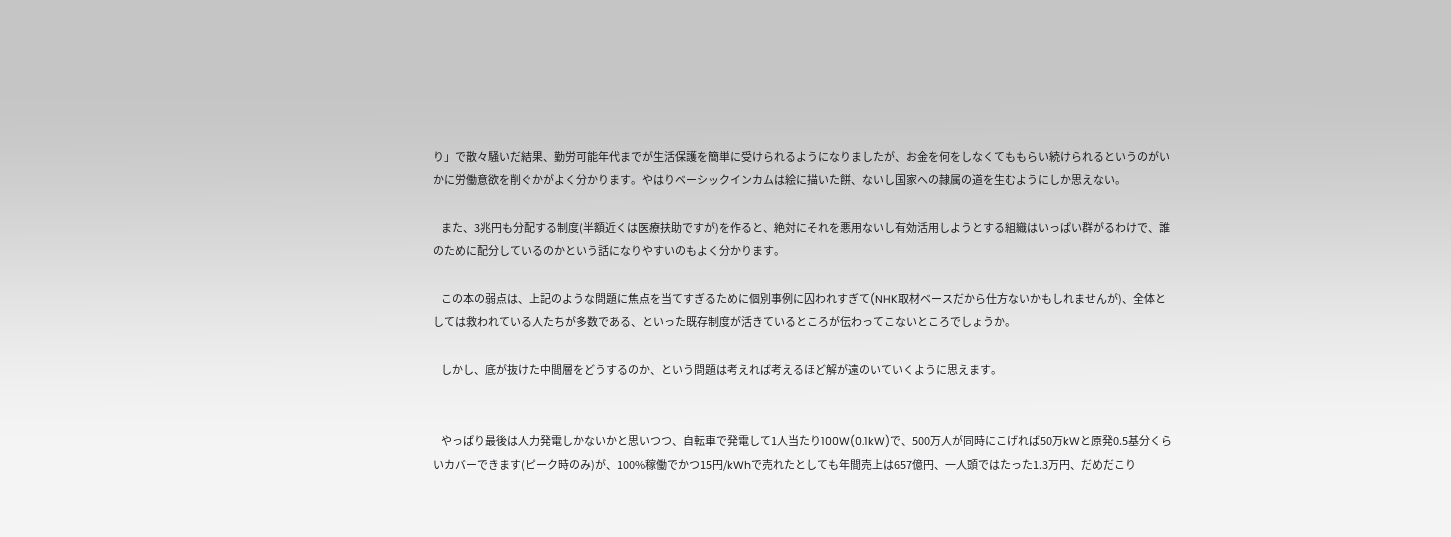り」で散々騒いだ結果、勤労可能年代までが生活保護を簡単に受けられるようになりましたが、お金を何をしなくてももらい続けられるというのがいかに労働意欲を削ぐかがよく分かります。やはりベーシックインカムは絵に描いた餅、ないし国家への隷属の道を生むようにしか思えない。

    また、3兆円も分配する制度(半額近くは医療扶助ですが)を作ると、絶対にそれを悪用ないし有効活用しようとする組織はいっぱい群がるわけで、誰のために配分しているのかという話になりやすいのもよく分かります。

    この本の弱点は、上記のような問題に焦点を当てすぎるために個別事例に囚われすぎて(NHK取材ベースだから仕方ないかもしれませんが)、全体としては救われている人たちが多数である、といった既存制度が活きているところが伝わってこないところでしょうか。

    しかし、底が抜けた中間層をどうするのか、という問題は考えれば考えるほど解が遠のいていくように思えます。


    やっぱり最後は人力発電しかないかと思いつつ、自転車で発電して1人当たり100W(0.1kW)で、500万人が同時にこげれば50万kWと原発0.5基分くらいカバーできます(ピーク時のみ)が、100%稼働でかつ15円/kWhで売れたとしても年間売上は657億円、一人頭ではたった1.3万円、だめだこり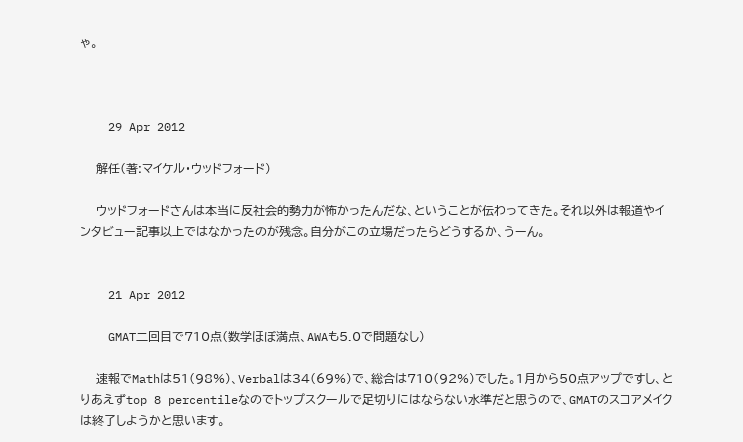ゃ。



    29 Apr 2012

    解任(著:マイケル・ウッドフォード)

    ウッドフォードさんは本当に反社会的勢力が怖かったんだな、ということが伝わってきた。それ以外は報道やインタビュー記事以上ではなかったのが残念。自分がこの立場だったらどうするか、うーん。


    21 Apr 2012

    GMAT二回目で710点(数学ほぼ満点、AWAも5.0で問題なし)

    速報でMathは51(98%)、Verbalは34(69%)で、総合は710(92%)でした。1月から50点アップですし、とりあえずtop 8 percentileなのでトップスクールで足切りにはならない水準だと思うので、GMATのスコアメイクは終了しようかと思います。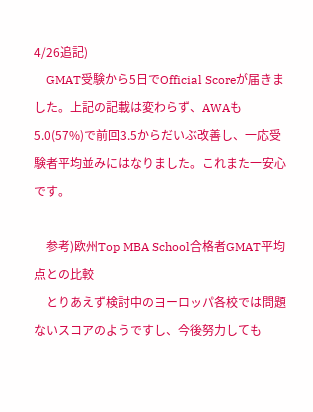4/26追記)
    GMAT受験から5日でOfficial Scoreが届きました。上記の記載は変わらず、AWAも5.0(57%)で前回3.5からだいぶ改善し、一応受験者平均並みにはなりました。これまた一安心です。

    参考)欧州Top MBA School合格者GMAT平均点との比較
    とりあえず検討中のヨーロッパ各校では問題ないスコアのようですし、今後努力しても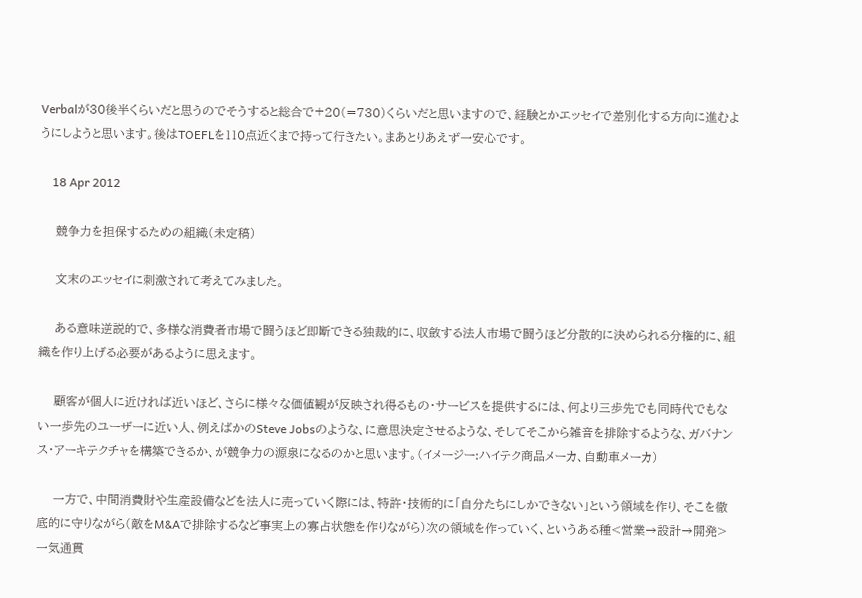Verbalが30後半くらいだと思うのでそうすると総合で+20(=730)くらいだと思いますので、経験とかエッセイで差別化する方向に進むようにしようと思います。後はTOEFLを110点近くまで持って行きたい。まあとりあえず一安心です。

    18 Apr 2012

    競争力を担保するための組織(未定稿)

    文末のエッセイに刺激されて考えてみました。

    ある意味逆説的で、多様な消費者市場で闘うほど即断できる独裁的に、収斂する法人市場で闘うほど分散的に決められる分権的に、組織を作り上げる必要があるように思えます。

    顧客が個人に近ければ近いほど、さらに様々な価値観が反映され得るもの・サービスを提供するには、何より三歩先でも同時代でもない一歩先のユーザーに近い人、例えばかのSteve Jobsのような、に意思決定させるような、そしてそこから雑音を排除するような、ガバナンス・アーキテクチャを構築できるか、が競争力の源泉になるのかと思います。(イメージー:ハイテク商品メーカ、自動車メーカ)

    一方で、中間消費財や生産設備などを法人に売っていく際には、特許・技術的に「自分たちにしかできない」という領域を作り、そこを徹底的に守りながら(敵をM&Aで排除するなど事実上の寡占状態を作りながら)次の領域を作っていく、というある種<営業→設計→開発>一気通貫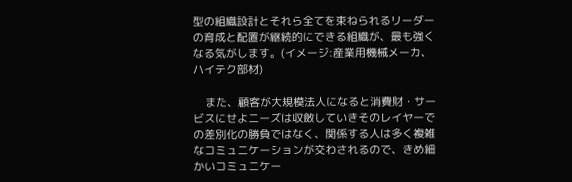型の組織設計とそれら全てを束ねられるリーダーの育成と配置が継続的にできる組織が、最も強くなる気がします。(イメージ:産業用機械メーカ、ハイテク部材)

    また、顧客が大規模法人になると消費財・サービスにせよニーズは収斂していきそのレイヤーでの差別化の勝負ではなく、関係する人は多く複雑なコミュニケーションが交わされるので、きめ細かいコミュニケー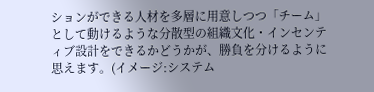ションができる人材を多層に用意しつつ「チーム」として動けるような分散型の組織文化・インセンティブ設計をできるかどうかが、勝負を分けるように思えます。(イメージ:システム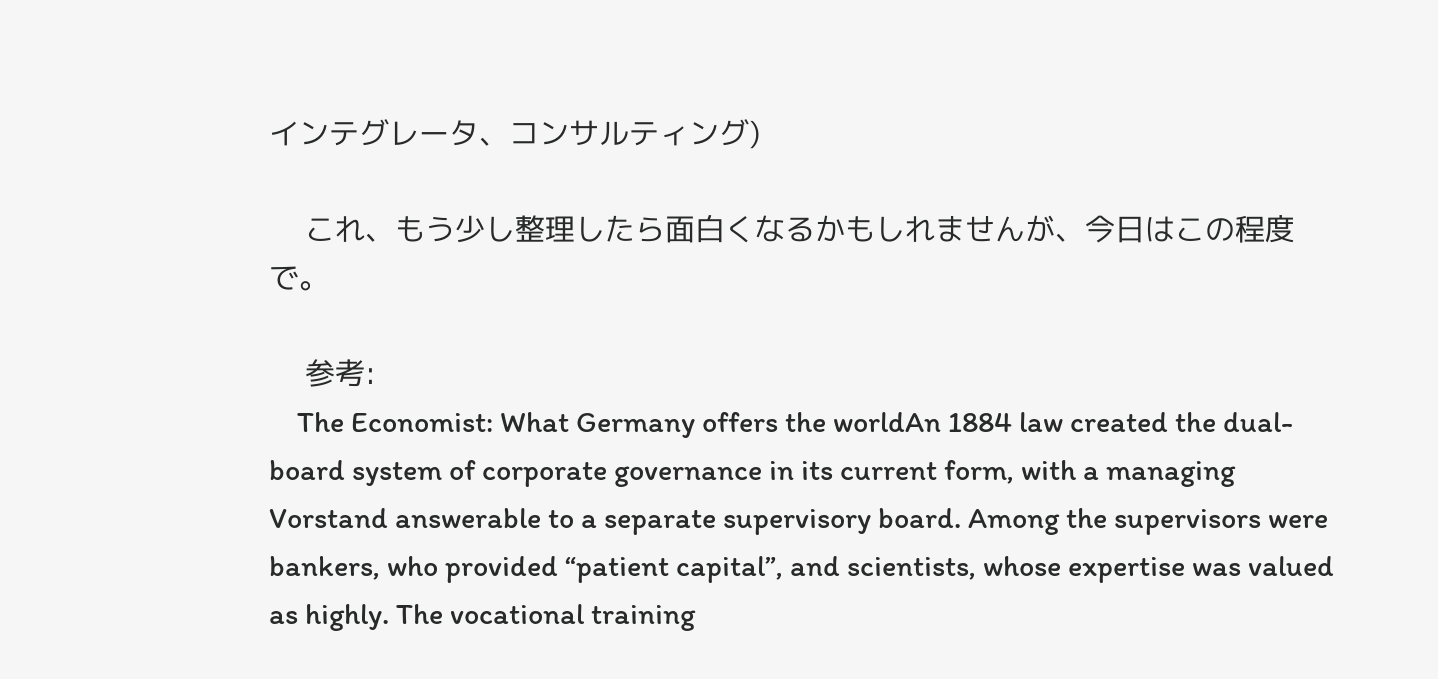インテグレータ、コンサルティング)

    これ、もう少し整理したら面白くなるかもしれませんが、今日はこの程度で。

    参考:
    The Economist: What Germany offers the worldAn 1884 law created the dual-board system of corporate governance in its current form, with a managing Vorstand answerable to a separate supervisory board. Among the supervisors were bankers, who provided “patient capital”, and scientists, whose expertise was valued as highly. The vocational training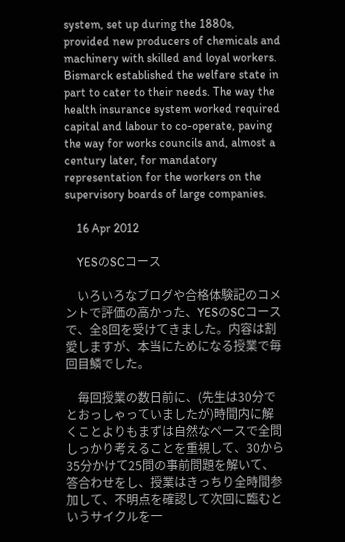system, set up during the 1880s, provided new producers of chemicals and machinery with skilled and loyal workers. Bismarck established the welfare state in part to cater to their needs. The way the health insurance system worked required capital and labour to co-operate, paving the way for works councils and, almost a century later, for mandatory representation for the workers on the supervisory boards of large companies.

    16 Apr 2012

    YESのSCコース

    いろいろなブログや合格体験記のコメントで評価の高かった、YESのSCコースで、全8回を受けてきました。内容は割愛しますが、本当にためになる授業で毎回目鱗でした。

    毎回授業の数日前に、(先生は30分でとおっしゃっていましたが)時間内に解くことよりもまずは自然なペースで全問しっかり考えることを重視して、30から35分かけて25問の事前問題を解いて、答合わせをし、授業はきっちり全時間参加して、不明点を確認して次回に臨むというサイクルを一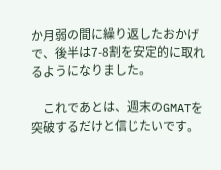か月弱の間に繰り返したおかげで、後半は7-8割を安定的に取れるようになりました。

    これであとは、週末のGMATを突破するだけと信じたいです。